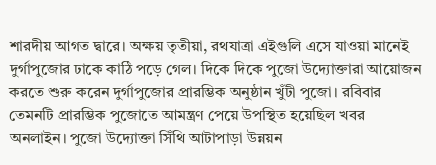শারদীয় আগত দ্বারে। অক্ষয় তৃতীয়া, রথযাত্রা এইগুলি এসে যাওয়া মানেই দুর্গাপুজোর ঢাকে কাঠি পড়ে গেল। দিকে দিকে পুজো উদ্যোক্তারা আয়োজন করতে শুরু করেন দুর্গাপুজোর প্রারম্ভিক অনুষ্ঠান খুঁটী পুজো। রবিবার তেমনটি প্রারম্ভিক পুজোতে আমন্ত্রণ পেয়ে উপস্থিত হয়েছিল খবর অনলাইন। পুজো উদ্যোক্তা সিঁথি আটাপাড়া উন্নয়ন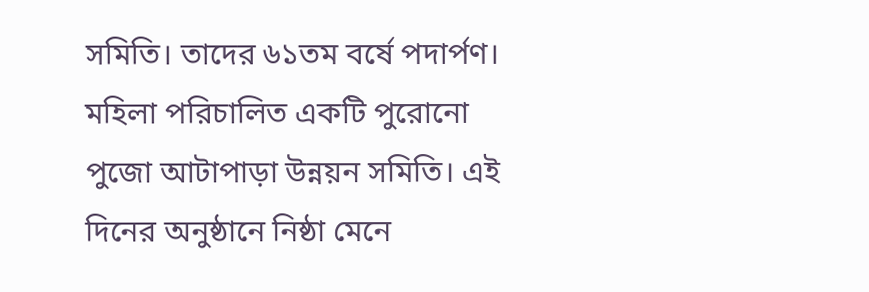সমিতি। তাদের ৬১তম বর্ষে পদার্পণ।
মহিলা পরিচালিত একটি পুরোনো পুজো আটাপাড়া উন্নয়ন সমিতি। এই দিনের অনুষ্ঠানে নিষ্ঠা মেনে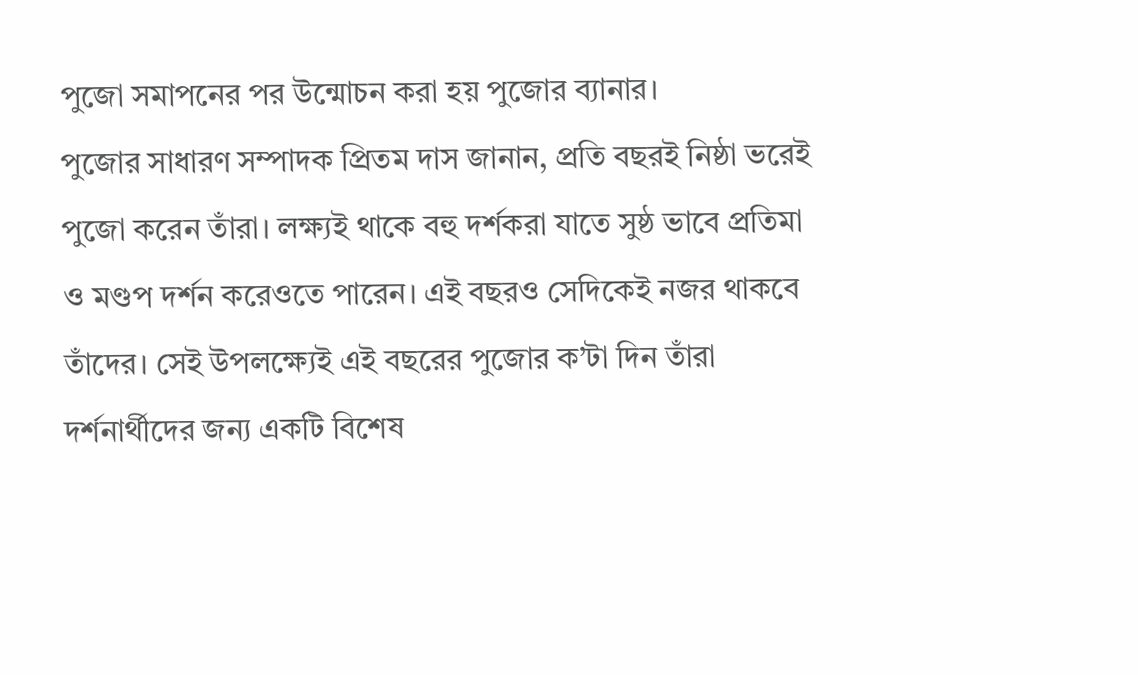পুজো সমাপনের পর উন্মোচন করা হয় পুজোর ব্যানার।
পুজোর সাধারণ সম্পাদক প্রিতম দাস জানান, প্রতি বছরই নিষ্ঠা ভরেই পুজো করেন তাঁরা। লক্ষ্যই থাকে বহু দর্শকরা যাতে সুষ্ঠ ভাবে প্রতিমা ও মণ্ডপ দর্শন করেওতে পারেন। এই বছরও সেদিকেই নজর থাকবে তাঁদের। সেই উপলক্ষ্যেই এই বছরের পুজোর ক’টা দিন তাঁরা দর্শনার্থীদের জন্য একটি বিশেষ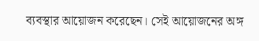ব্যবস্থার আয়োজন করেছেন। সেই আয়োজনের অঙ্গ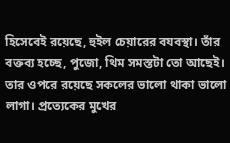হিসেবেই রয়েছে, হুইল চেয়ারের বযবস্থা। তাঁর বক্তব্য হচ্ছে, পুজো, থিম সমস্তটা তো আছেই। তার ওপরে রয়েছে সকলের ভালো থাকা ভালো লাগা। প্রত্যেকের মুখের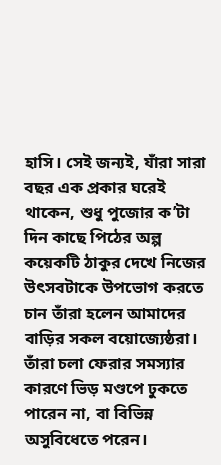হাসি। সেই জন্যই, যাঁরা সারা বছর এক প্রকার ঘরেই থাকেন, শুধু পুজোর ক’টা দিন কাছে পিঠের অল্প কয়েকটি ঠাকুর দেখে নিজের উৎসবটাকে উপভোগ করতে চান তাঁরা হলেন আমাদের বাড়ির সকল বয়োজ্যেষ্ঠরা। তাঁরা চলা ফেরার সমস্যার কারণে ভিড় মণ্ডপে ঢুকতে পারেন না, বা বিভিন্ন অসুবিধেতে পরেন।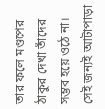তার ফলে মণ্ডপের ঠাকুর দেখা তাঁদের সম্ভব হয়ে ওঠে না। সেই জন্যই আটাপাড়া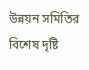উন্নয়ন সমিতির বিশেষ দৃষ্টি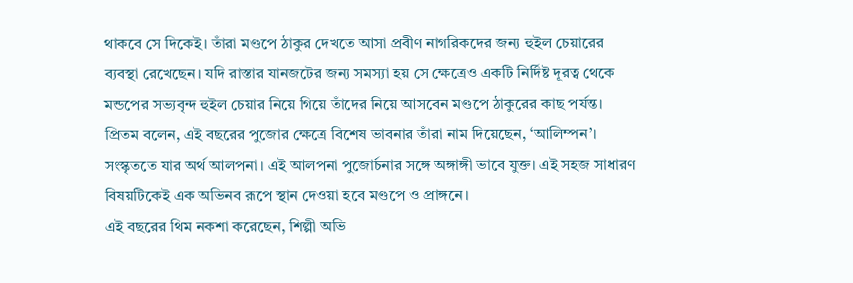থাকবে সে দিকেই। তাঁরা মণ্ডপে ঠাকুর দেখতে আসা প্রবীণ নাগরিকদের জন্য হুইল চেয়ারের ব্যবস্থা রেখেছেন। যদি রাস্তার যানজটের জন্য সমস্যা হয় সে ক্ষেত্রেও একটি নির্দিষ্ট দূরত্ব থেকে মন্ডপের সভ্যবৃন্দ হুইল চেয়ার নিয়ে গিয়ে তাঁদের নিয়ে আসবেন মণ্ডপে ঠাকুরের কাছ পর্যন্ত।
প্রিতম বলেন, এই বছরের পুজোর ক্ষেত্রে বিশেষ ভাবনার তাঁরা নাম দিয়েছেন, ‘আলিম্পন’। সংস্কৃততে যার অর্থ আলপনা। এই আলপনা পুজোর্চনার সঙ্গে অঙ্গাঙ্গী ভাবে যুক্ত। এই সহজ সাধারণ বিষয়টিকেই এক অভিনব রূপে স্থান দেওয়া হবে মণ্ডপে ও প্রাঙ্গনে।
এই বছরের থিম নকশা করেছেন, শিল্পী অভি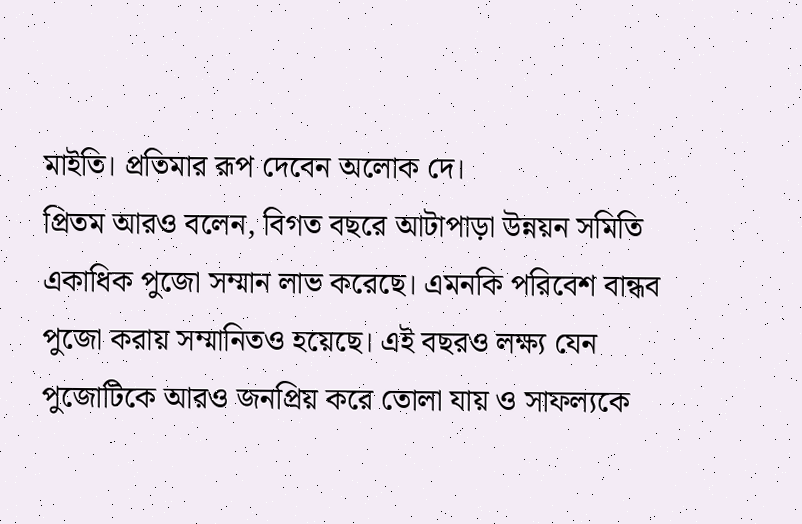মাইতি। প্রতিমার রূপ দেবেন অলোক দে।
প্রিতম আরও বলেন, বিগত বছরে আটাপাড়া উন্নয়ন সমিতি একাধিক পুজো সম্মান লাভ করেছে। এমনকি পরিবেশ বান্ধব পুজো করায় সম্মানিতও হয়েছে। এই বছরও লক্ষ্য যেন পুজোটিকে আরও জনপ্রিয় করে তোলা যায় ও সাফল্যকে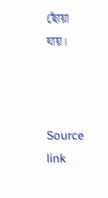ছোঁয়া যায়।



Source link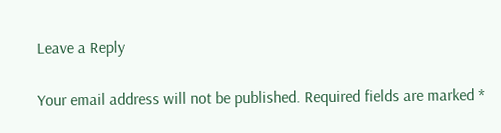Leave a Reply

Your email address will not be published. Required fields are marked *